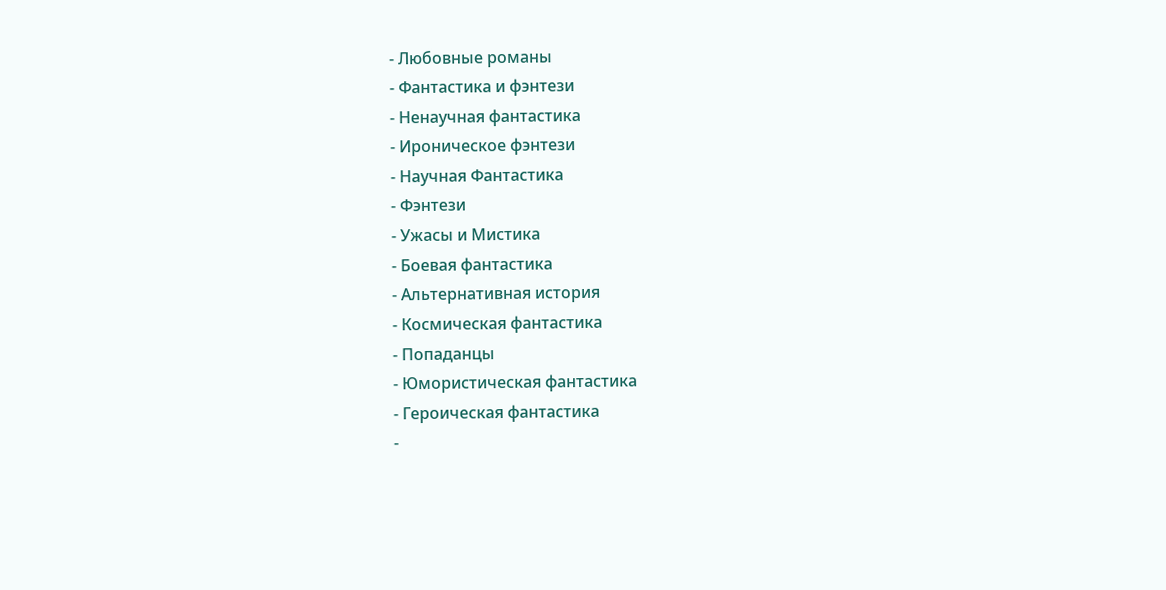- Любовные романы
- Фантастика и фэнтези
- Ненаучная фантастика
- Ироническое фэнтези
- Научная Фантастика
- Фэнтези
- Ужасы и Мистика
- Боевая фантастика
- Альтернативная история
- Космическая фантастика
- Попаданцы
- Юмористическая фантастика
- Героическая фантастика
-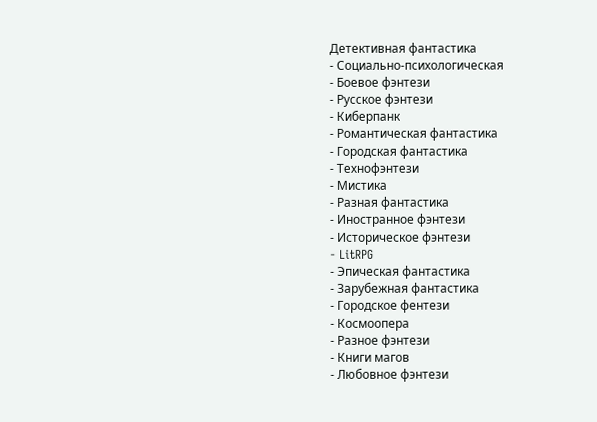Детективная фантастика
- Социально-психологическая
- Боевое фэнтези
- Русское фэнтези
- Киберпанк
- Романтическая фантастика
- Городская фантастика
- Технофэнтези
- Мистика
- Разная фантастика
- Иностранное фэнтези
- Историческое фэнтези
- LitRPG
- Эпическая фантастика
- Зарубежная фантастика
- Городское фентези
- Космоопера
- Разное фэнтези
- Книги магов
- Любовное фэнтези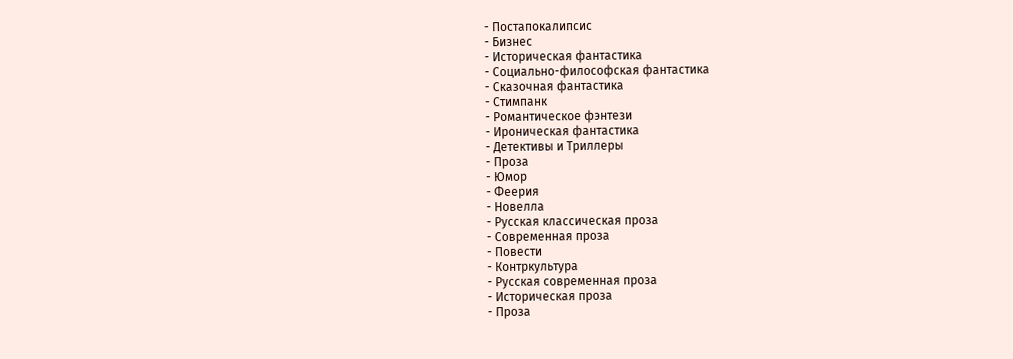- Постапокалипсис
- Бизнес
- Историческая фантастика
- Социально-философская фантастика
- Сказочная фантастика
- Стимпанк
- Романтическое фэнтези
- Ироническая фантастика
- Детективы и Триллеры
- Проза
- Юмор
- Феерия
- Новелла
- Русская классическая проза
- Современная проза
- Повести
- Контркультура
- Русская современная проза
- Историческая проза
- Проза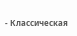- Классическая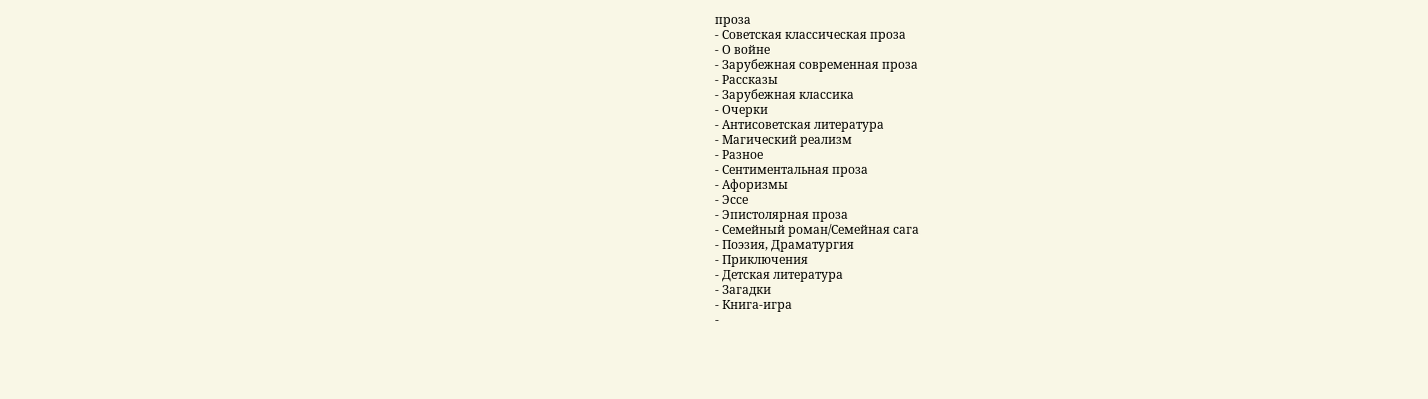проза
- Советская классическая проза
- О войне
- Зарубежная современная проза
- Рассказы
- Зарубежная классика
- Очерки
- Антисоветская литература
- Магический реализм
- Разное
- Сентиментальная проза
- Афоризмы
- Эссе
- Эпистолярная проза
- Семейный роман/Семейная сага
- Поэзия, Драматургия
- Приключения
- Детская литература
- Загадки
- Книга-игра
-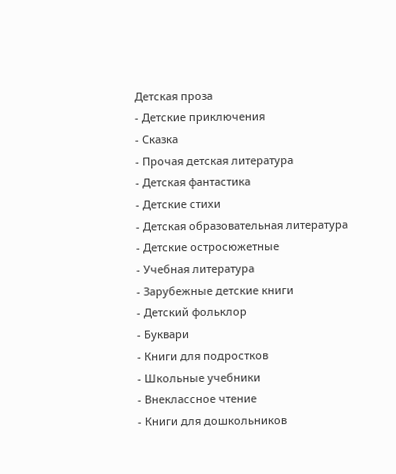Детская проза
- Детские приключения
- Сказка
- Прочая детская литература
- Детская фантастика
- Детские стихи
- Детская образовательная литература
- Детские остросюжетные
- Учебная литература
- Зарубежные детские книги
- Детский фольклор
- Буквари
- Книги для подростков
- Школьные учебники
- Внеклассное чтение
- Книги для дошкольников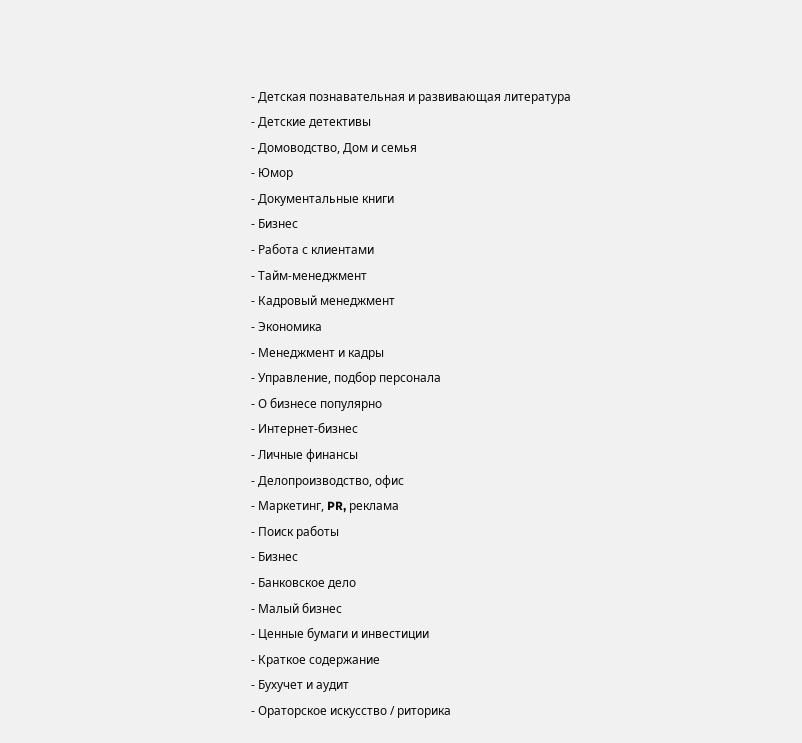- Детская познавательная и развивающая литература
- Детские детективы
- Домоводство, Дом и семья
- Юмор
- Документальные книги
- Бизнес
- Работа с клиентами
- Тайм-менеджмент
- Кадровый менеджмент
- Экономика
- Менеджмент и кадры
- Управление, подбор персонала
- О бизнесе популярно
- Интернет-бизнес
- Личные финансы
- Делопроизводство, офис
- Маркетинг, PR, реклама
- Поиск работы
- Бизнес
- Банковское дело
- Малый бизнес
- Ценные бумаги и инвестиции
- Краткое содержание
- Бухучет и аудит
- Ораторское искусство / риторика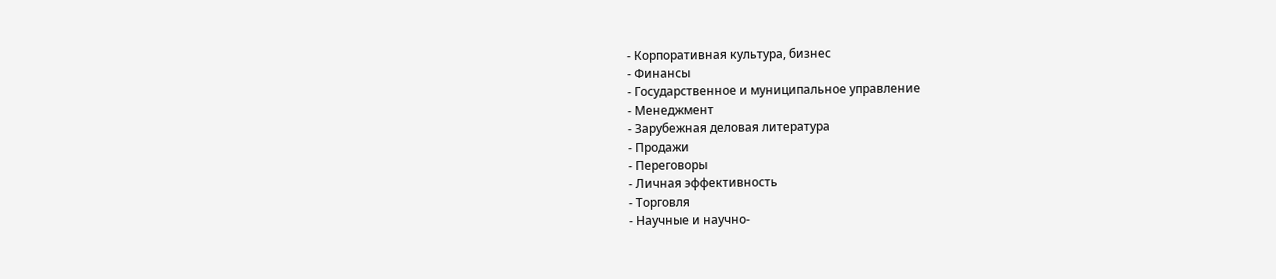- Корпоративная культура, бизнес
- Финансы
- Государственное и муниципальное управление
- Менеджмент
- Зарубежная деловая литература
- Продажи
- Переговоры
- Личная эффективность
- Торговля
- Научные и научно-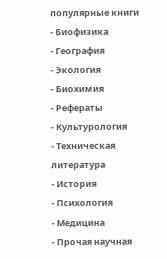популярные книги
- Биофизика
- География
- Экология
- Биохимия
- Рефераты
- Культурология
- Техническая литература
- История
- Психология
- Медицина
- Прочая научная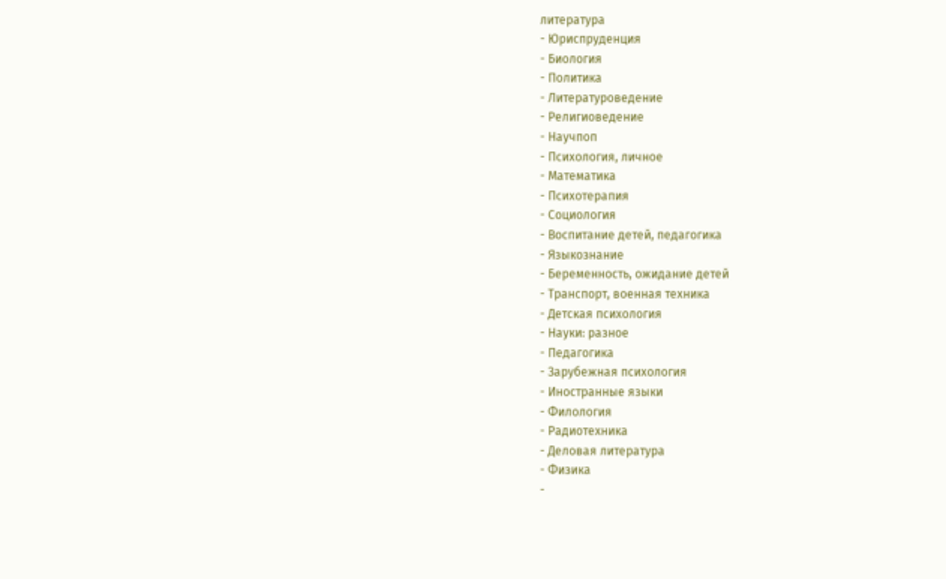литература
- Юриспруденция
- Биология
- Политика
- Литературоведение
- Религиоведение
- Научпоп
- Психология, личное
- Математика
- Психотерапия
- Социология
- Воспитание детей, педагогика
- Языкознание
- Беременность, ожидание детей
- Транспорт, военная техника
- Детская психология
- Науки: разное
- Педагогика
- Зарубежная психология
- Иностранные языки
- Филология
- Радиотехника
- Деловая литература
- Физика
-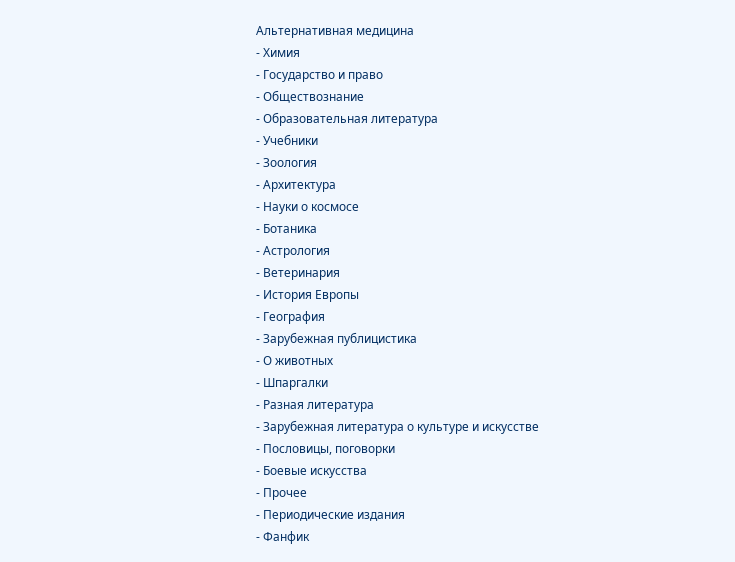Альтернативная медицина
- Химия
- Государство и право
- Обществознание
- Образовательная литература
- Учебники
- Зоология
- Архитектура
- Науки о космосе
- Ботаника
- Астрология
- Ветеринария
- История Европы
- География
- Зарубежная публицистика
- О животных
- Шпаргалки
- Разная литература
- Зарубежная литература о культуре и искусстве
- Пословицы, поговорки
- Боевые искусства
- Прочее
- Периодические издания
- Фанфик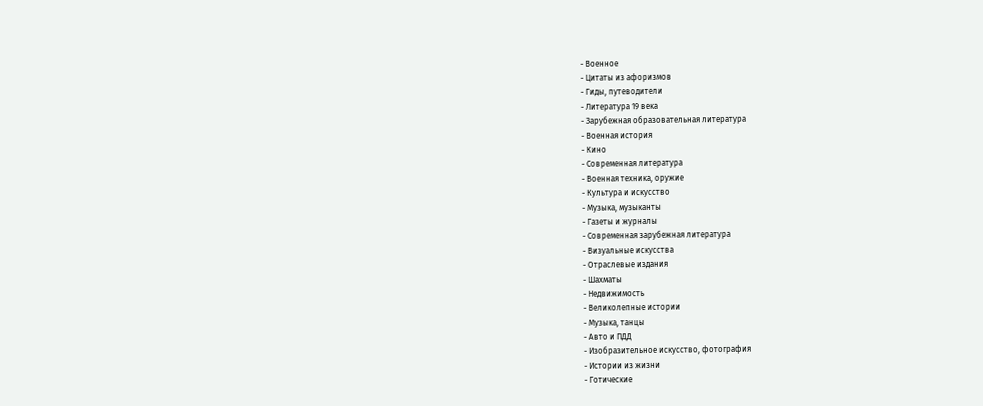- Военное
- Цитаты из афоризмов
- Гиды, путеводители
- Литература 19 века
- Зарубежная образовательная литература
- Военная история
- Кино
- Современная литература
- Военная техника, оружие
- Культура и искусство
- Музыка, музыканты
- Газеты и журналы
- Современная зарубежная литература
- Визуальные искусства
- Отраслевые издания
- Шахматы
- Недвижимость
- Великолепные истории
- Музыка, танцы
- Авто и ПДД
- Изобразительное искусство, фотография
- Истории из жизни
- Готические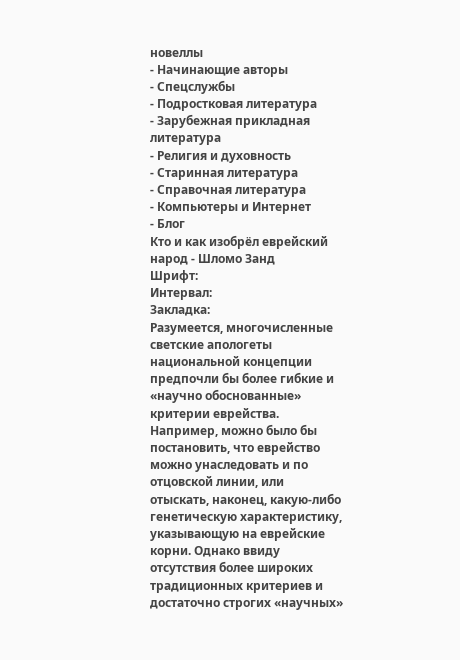новеллы
- Начинающие авторы
- Спецслужбы
- Подростковая литература
- Зарубежная прикладная литература
- Религия и духовность
- Старинная литература
- Справочная литература
- Компьютеры и Интернет
- Блог
Кто и как изобрёл еврейский народ - Шломо Занд
Шрифт:
Интервал:
Закладка:
Разумеется, многочисленные светские апологеты национальной концепции предпочли бы более гибкие и «научно обоснованные» критерии еврейства. Например, можно было бы постановить, что еврейство можно унаследовать и по отцовской линии, или отыскать, наконец, какую-либо генетическую характеристику, указывающую на еврейские корни. Однако ввиду отсутствия более широких традиционных критериев и достаточно строгих «научных»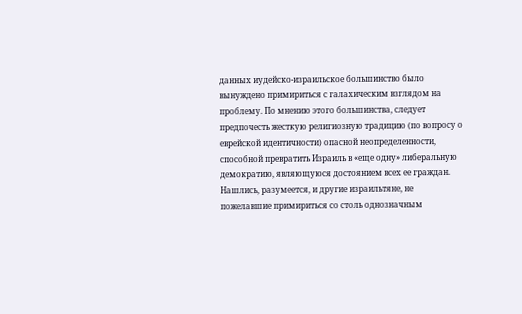данных иудейско-израильское большинство было вынуждено примириться с галахическим взглядом на проблему. По мнению этого большинства, следует предпочесть жесткую религиозную традицию (по вопросу о еврейской идентичности) опасной неопределенности, способной превратить Израиль в «еще одну» либеральную демократию, являющуюся достоянием всех ее граждан. Нашлись, разумеется, и другие израильтяне, не пожелавшие примириться со столь однозначным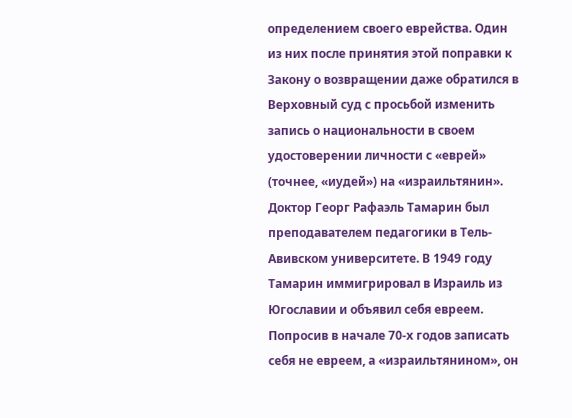определением своего еврейства. Один из них после принятия этой поправки к Закону о возвращении даже обратился в Верховный суд с просьбой изменить запись о национальности в своем удостоверении личности с «еврей» (точнее, «иудей») на «израильтянин».
Доктор Георг Рафаэль Тамарин был преподавателем педагогики в Тель-Авивском университете. В 1949 году Тамарин иммигрировал в Израиль из Югославии и объявил себя евреем. Попросив в начале 70-х годов записать себя не евреем, а «израильтянином», он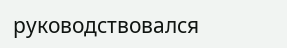руководствовался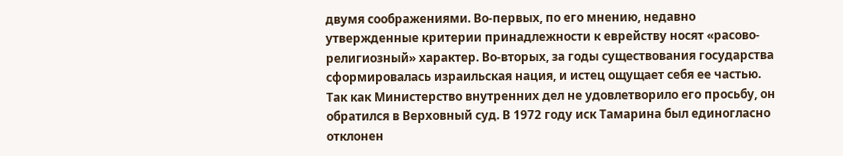двумя соображениями. Во-первых, по его мнению, недавно утвержденные критерии принадлежности к еврейству носят «расово-религиозный» характер. Во-вторых, за годы существования государства сформировалась израильская нация, и истец ощущает себя ее частью. Так как Министерство внутренних дел не удовлетворило его просьбу, он обратился в Верховный суд. В 1972 году иск Тамарина был единогласно отклонен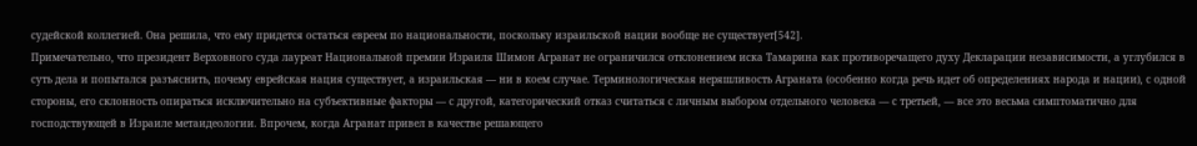судейской коллегией. Она решила, что ему придется остаться евреем по национальности, поскольку израильской нации вообще не существует[542].
Примечательно, что президент Верховного суда лауреат Национальной премии Израиля Шимон Агранат не ограничился отклонением иска Тамарина как противоречащего духу Декларации независимости, а углубился в суть дела и попытался разъяснить, почему еврейская нация существует, а израильская — ни в коем случае. Терминологическая неряшливость Аграната (особенно когда речь идет об определениях народа и нации), с одной стороны, его склонность опираться исключительно на субъективные факторы — с другой, категорический отказ считаться с личным выбором отдельного человека — с третьей, — все это весьма симптоматично для господствующей в Израиле метаидеологии. Впрочем, когда Агранат привел в качестве решающего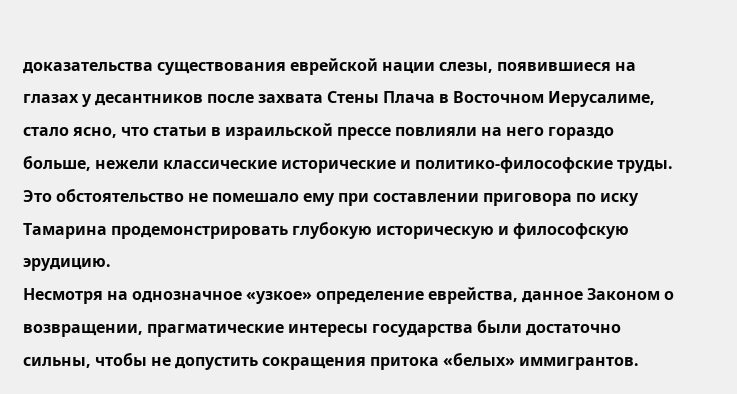доказательства существования еврейской нации слезы, появившиеся на глазах у десантников после захвата Стены Плача в Восточном Иерусалиме, стало ясно, что статьи в израильской прессе повлияли на него гораздо больше, нежели классические исторические и политико-философские труды. Это обстоятельство не помешало ему при составлении приговора по иску Тамарина продемонстрировать глубокую историческую и философскую эрудицию.
Несмотря на однозначное «узкое» определение еврейства, данное Законом о возвращении, прагматические интересы государства были достаточно сильны, чтобы не допустить сокращения притока «белых» иммигрантов.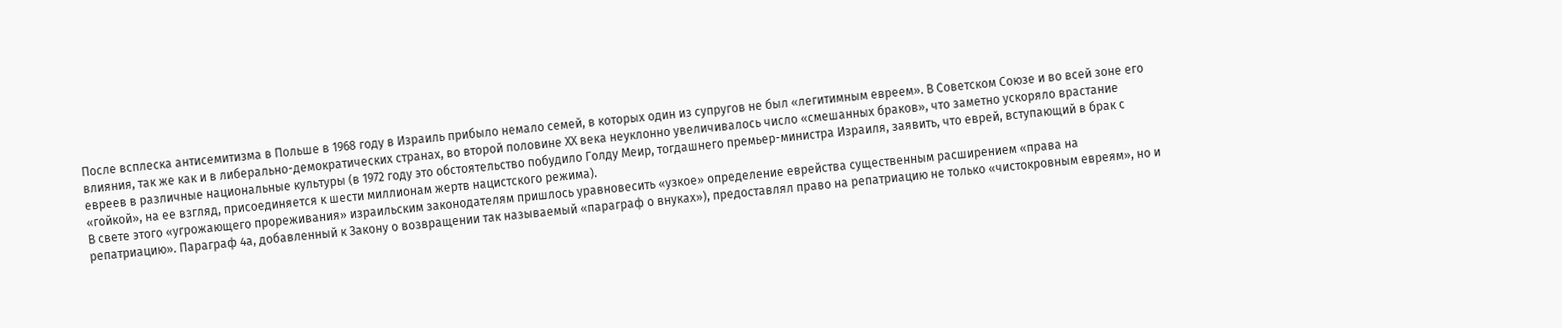После всплеска антисемитизма в Польше в 1968 году в Израиль прибыло немало семей, в которых один из супругов не был «легитимным евреем». В Советском Союзе и во всей зоне его влияния, так же как и в либерально-демократических странах, во второй половине XX века неуклонно увеличивалось число «смешанных браков», что заметно ускоряло врастание евреев в различные национальные культуры (в 1972 году это обстоятельство побудило Голду Меир, тогдашнего премьер-министра Израиля, заявить, что еврей, вступающий в брак с «гойкой», на ее взгляд, присоединяется к шести миллионам жертв нацистского режима).
В свете этого «угрожающего прореживания» израильским законодателям пришлось уравновесить «узкое» определение еврейства существенным расширением «права на репатриацию». Параграф 4а, добавленный к Закону о возвращении так называемый «параграф о внуках»), предоставлял право на репатриацию не только «чистокровным евреям», но и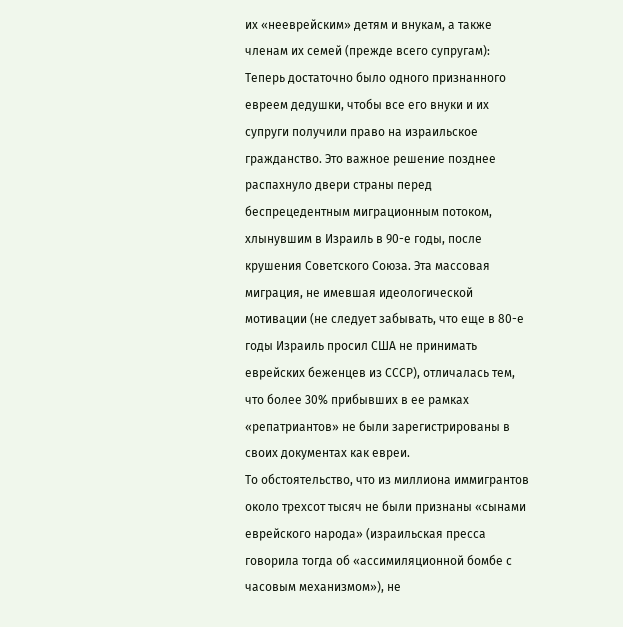их «нееврейским» детям и внукам, а также членам их семей (прежде всего супругам): Теперь достаточно было одного признанного евреем дедушки, чтобы все его внуки и их супруги получили право на израильское гражданство. Это важное решение позднее распахнуло двери страны перед беспрецедентным миграционным потоком, хлынувшим в Израиль в 90-е годы, после крушения Советского Союза. Эта массовая миграция, не имевшая идеологической мотивации (не следует забывать, что еще в 80-е годы Израиль просил США не принимать еврейских беженцев из СССР), отличалась тем, что более 30% прибывших в ее рамках «репатриантов» не были зарегистрированы в своих документах как евреи.
То обстоятельство, что из миллиона иммигрантов около трехсот тысяч не были признаны «сынами еврейского народа» (израильская пресса говорила тогда об «ассимиляционной бомбе с часовым механизмом»), не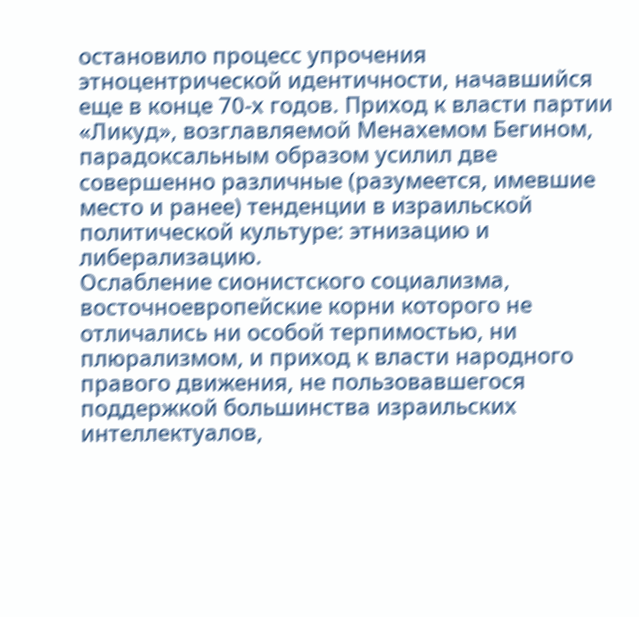остановило процесс упрочения этноцентрической идентичности, начавшийся еще в конце 70-х годов. Приход к власти партии «Ликуд», возглавляемой Менахемом Бегином, парадоксальным образом усилил две совершенно различные (разумеется, имевшие место и ранее) тенденции в израильской политической культуре: этнизацию и либерализацию.
Ослабление сионистского социализма, восточноевропейские корни которого не отличались ни особой терпимостью, ни плюрализмом, и приход к власти народного правого движения, не пользовавшегося поддержкой большинства израильских интеллектуалов,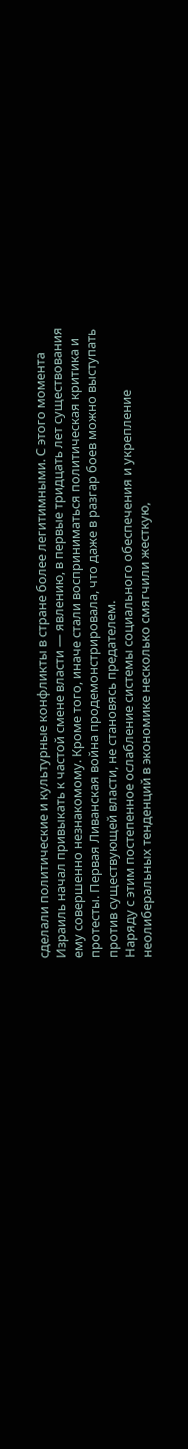сделали политические и культурные конфликты в стране более легитимными. С этого момента Израиль начал привыкать к частой смене власти — явлению, в первые тридцать лет существования ему совершенно незнакомому. Кроме того, иначе стали восприниматься политическая критика и протесты. Первая Ливанская война продемонстрировала, что даже в разгар боев можно выступать против существующей власти, не становясь предателем.
Наряду с этим постепенное ослабление системы социального обеспечения и укрепление неолиберальных тенденций в экономике несколько смягчили жесткую,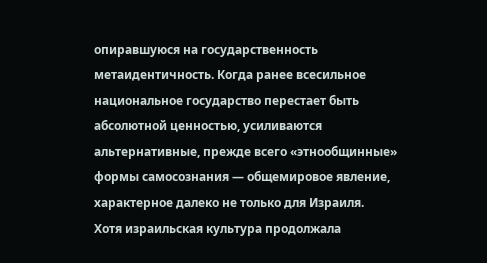опиравшуюся на государственность метаидентичность. Когда ранее всесильное национальное государство перестает быть абсолютной ценностью, усиливаются альтернативные, прежде всего «этнообщинные» формы самосознания — общемировое явление, характерное далеко не только для Израиля.
Хотя израильская культура продолжала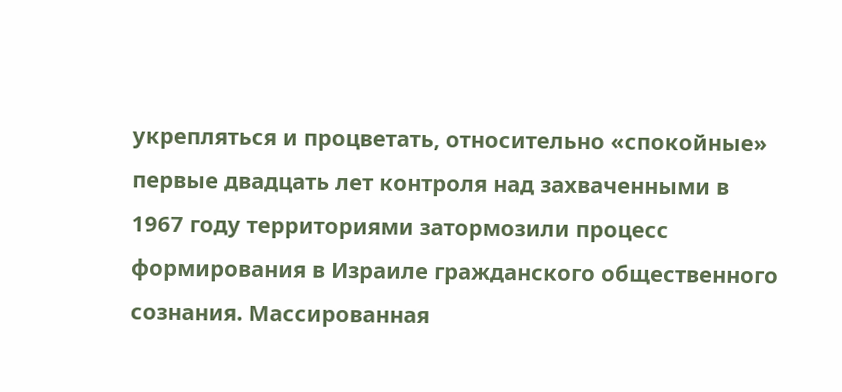укрепляться и процветать, относительно «спокойные» первые двадцать лет контроля над захваченными в 1967 году территориями затормозили процесс формирования в Израиле гражданского общественного сознания. Массированная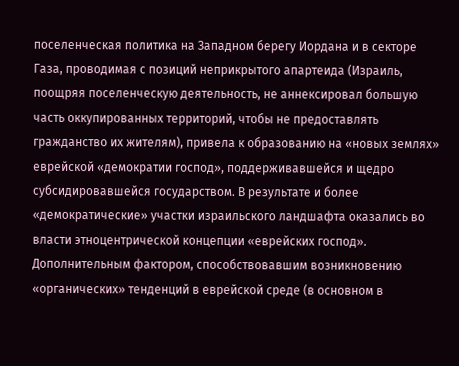поселенческая политика на Западном берегу Иордана и в секторе Газа, проводимая с позиций неприкрытого апартеида (Израиль, поощряя поселенческую деятельность, не аннексировал большую часть оккупированных территорий, чтобы не предоставлять гражданство их жителям), привела к образованию на «новых землях» еврейской «демократии господ», поддерживавшейся и щедро субсидировавшейся государством. В результате и более «демократические» участки израильского ландшафта оказались во власти этноцентрической концепции «еврейских господ».
Дополнительным фактором, способствовавшим возникновению «органических» тенденций в еврейской среде (в основном в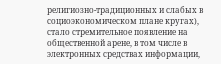религиозно-традиционных и слабых в социоэкономическом плане кругах), стало стремительное появление на общественной арене, в том числе в электронных средствах информации,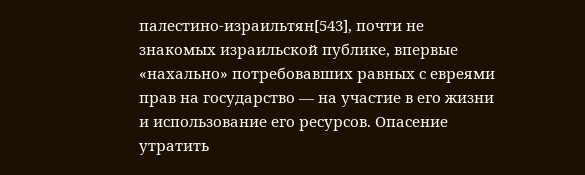палестино-израильтян[543], почти не знакомых израильской публике, впервые «нахально» потребовавших равных с евреями прав на государство — на участие в его жизни и использование его ресурсов. Опасение утратить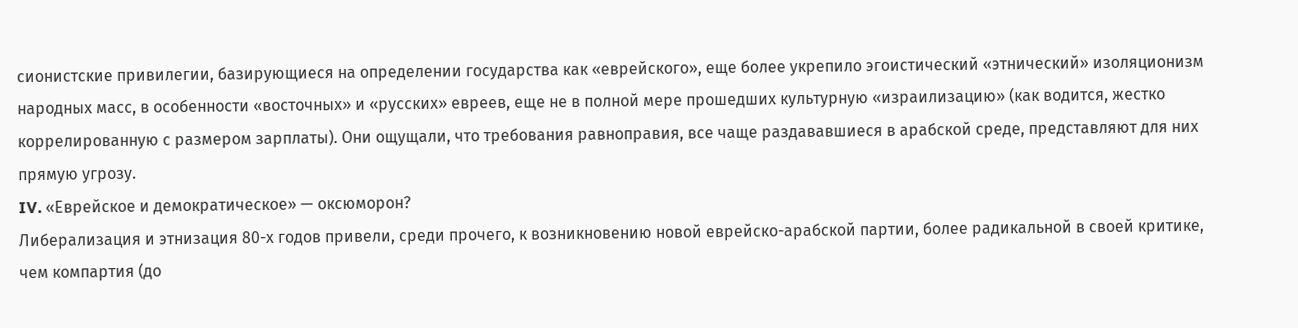сионистские привилегии, базирующиеся на определении государства как «еврейского», еще более укрепило эгоистический «этнический» изоляционизм народных масс, в особенности «восточных» и «русских» евреев, еще не в полной мере прошедших культурную «израилизацию» (как водится, жестко коррелированную с размером зарплаты). Они ощущали, что требования равноправия, все чаще раздававшиеся в арабской среде, представляют для них прямую угрозу.
IV. «Еврейское и демократическое» — оксюморон?
Либерализация и этнизация 80-х годов привели, среди прочего, к возникновению новой еврейско-арабской партии, более радикальной в своей критике, чем компартия (до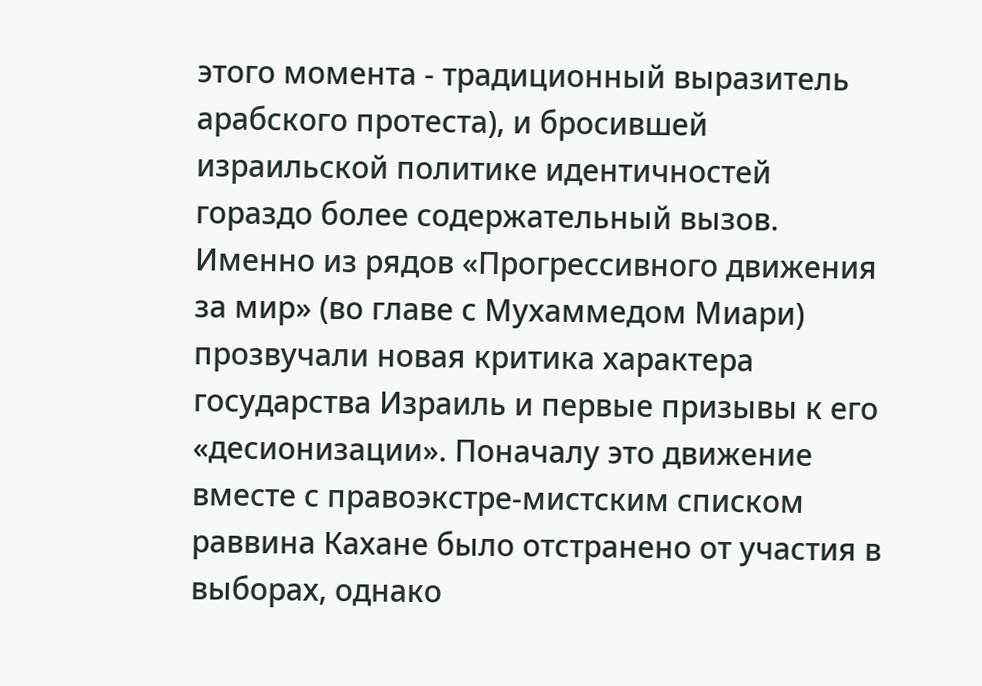этого момента - традиционный выразитель арабского протеста), и бросившей израильской политике идентичностей гораздо более содержательный вызов. Именно из рядов «Прогрессивного движения за мир» (во главе с Мухаммедом Миари) прозвучали новая критика характера государства Израиль и первые призывы к его «десионизации». Поначалу это движение вместе с правоэкстре-мистским списком раввина Кахане было отстранено от участия в выборах, однако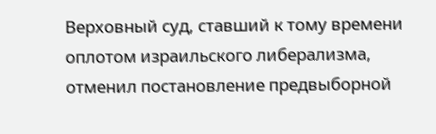Верховный суд, ставший к тому времени оплотом израильского либерализма, отменил постановление предвыборной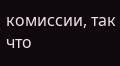комиссии, так что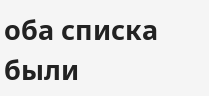оба списка были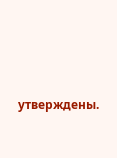утверждены.